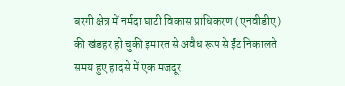बरगी क्षेत्र में नर्मदा घाटी विकास प्राधिकरण (एनवीडीए) की खंडहर हो चुकी इमारत से अवैध रूप से ईंट निकालते समय हुए हादसे में एक मजदूर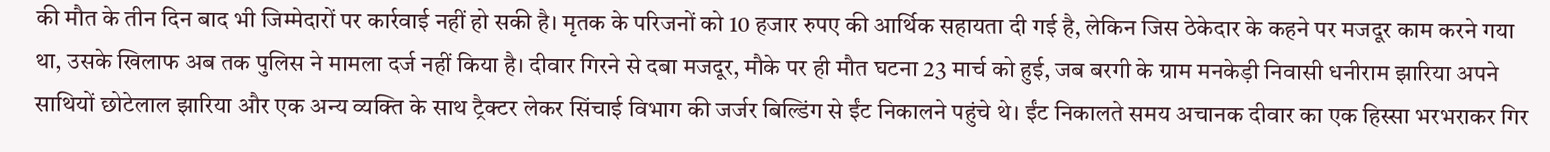की मौत के तीन दिन बाद भी जिम्मेदारों पर कार्रवाई नहीं हो सकी है। मृतक के परिजनों को 10 हजार रुपए की आर्थिक सहायता दी गई है, लेकिन जिस ठेकेदार के कहने पर मजदूर काम करने गया था, उसके खिलाफ अब तक पुलिस ने मामला दर्ज नहीं किया है। दीवार गिरने से दबा मजदूर, मौके पर ही मौत घटना 23 मार्च को हुई, जब बरगी के ग्राम मनकेड़ी निवासी धनीराम झारिया अपने साथियों छोटेलाल झारिया और एक अन्य व्यक्ति के साथ ट्रैक्टर लेकर सिंचाई विभाग की जर्जर बिल्डिंग से ईंट निकालने पहुंचे थे। ईंट निकालते समय अचानक दीवार का एक हिस्सा भरभराकर गिर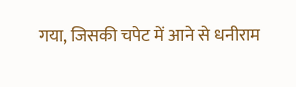गया, जिसकी चपेट में आने से धनीराम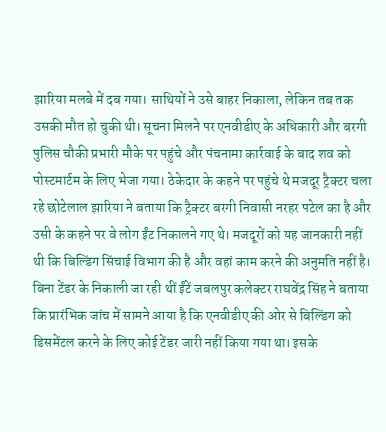झारिया मलबे में दब गया। साथियों ने उसे बाहर निकाला, लेकिन तब तक उसकी मौत हो चुकी थी। सूचना मिलने पर एनवीडीए के अधिकारी और बरगी पुलिस चौकी प्रभारी मौके पर पहुंचे और पंचनामा कार्रवाई के बाद शव को पोस्टमार्टम के लिए भेजा गया। ठेकेदार के कहने पर पहुंचे थे मजदूर ट्रैक्टर चला रहे छोटेलाल झारिया ने बताया कि ट्रैक्टर बरगी निवासी नरहर पटेल का है और उसी के कहने पर वे लोग ईंट निकालने गए थे। मजदूरों को यह जानकारी नहीं थी कि बिल्डिंग सिंचाई विभाग की है और वहां काम करने की अनुमति नहीं है। बिना टेंडर के निकाली जा रही थीं ईंटें जबलपुर कलेक्टर राघवेंद्र सिंह ने बताया कि प्रारंभिक जांच में सामने आया है कि एनवीडीए की ओर से बिल्डिंग को डिसमेंटल करने के लिए कोई टेंडर जारी नहीं किया गया था। इसके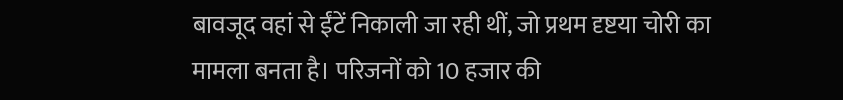बावजूद वहां से ईंटें निकाली जा रही थीं, जो प्रथम दृष्टया चोरी का मामला बनता है। परिजनों को 10 हजार की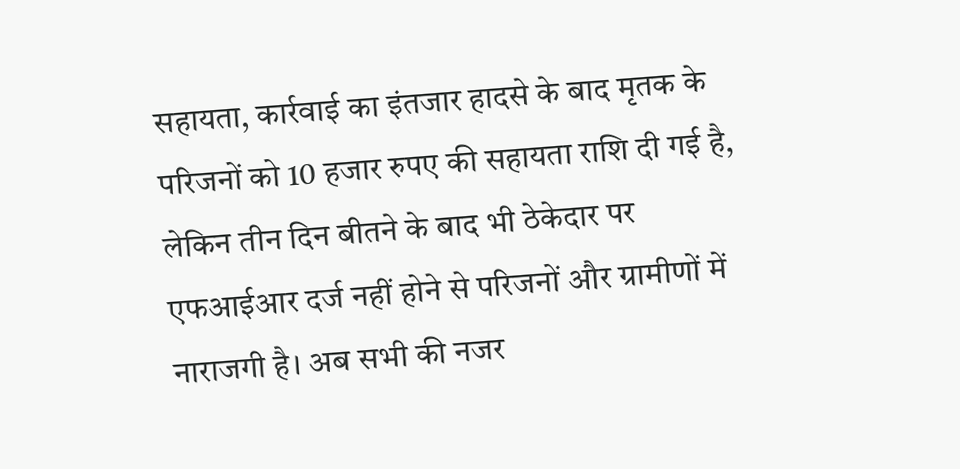सहायता, कार्रवाई का इंतजार हादसे के बाद मृतक के परिजनों को 10 हजार रुपए की सहायता राशि दी गई है, लेकिन तीन दिन बीतने के बाद भी ठेकेदार पर एफआईआर दर्ज नहीं होने से परिजनों और ग्रामीणों में नाराजगी है। अब सभी की नजर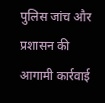पुलिस जांच और प्रशासन की आगामी कार्रवाई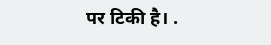पर टिकी है। .